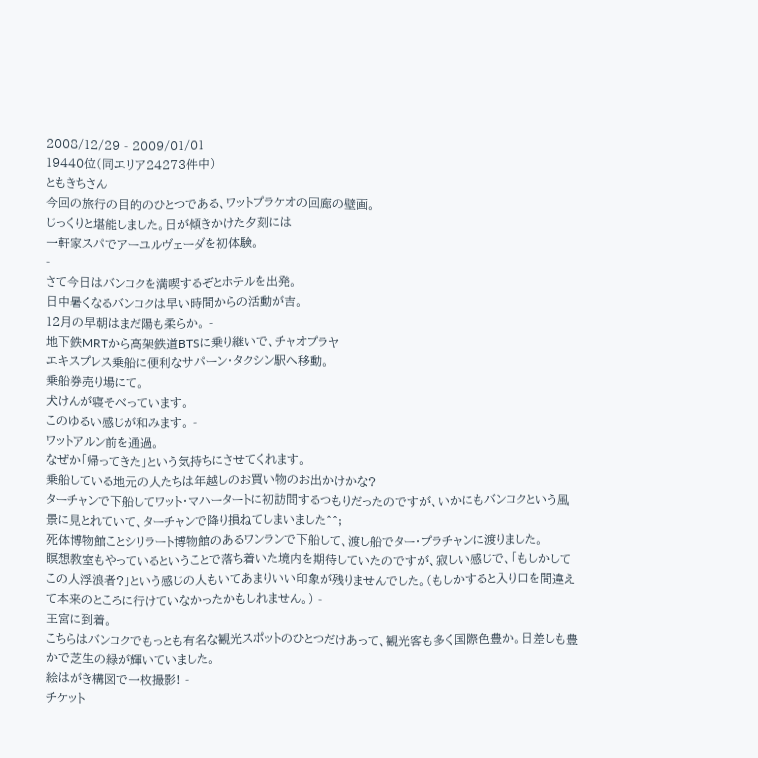2008/12/29 - 2009/01/01
19440位(同エリア24273件中)
ともきちさん
今回の旅行の目的のひとつである、ワットプラケオの回廊の壁画。
じっくりと堪能しました。日が傾きかけた夕刻には
一軒家スパでアーユルヴェーダを初体験。
-
さて今日はバンコクを満喫するぞとホテルを出発。
日中暑くなるバンコクは早い時間からの活動が吉。
12月の早朝はまだ陽も柔らか。 -
地下鉄MRTから高架鉄道BTSに乗り継いで、チャオプラヤ
エキスプレス乗船に便利なサパーン・タクシン駅へ移動。
乗船券売り場にて。
犬けんが寝そべっています。
このゆるい感じが和みます。 -
ワットアルン前を通過。
なぜか「帰ってきた」という気持ちにさせてくれます。
乗船している地元の人たちは年越しのお買い物のお出かけかな?
ターチャンで下船してワット・マハータートに初訪問するつもりだったのですが、いかにもバンコクという風景に見とれていて、ターチャンで降り損ねてしまいました^^;
死体博物館ことシリラート博物館のあるワンランで下船して、渡し船でター・プラチャンに渡りました。
瞑想教室もやっているということで落ち着いた境内を期待していたのですが、寂しい感じで、「もしかしてこの人浮浪者?」という感じの人もいてあまりいい印象が残りませんでした。(もしかすると入り口を間違えて本来のところに行けていなかったかもしれません。) -
王宮に到着。
こちらはバンコクでもっとも有名な観光スポットのひとつだけあって、観光客も多く国際色豊か。日差しも豊かで芝生の緑が輝いていました。
絵はがき構図で一枚撮影! -
チケット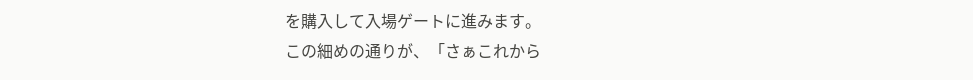を購入して入場ゲートに進みます。
この細めの通りが、「さぁこれから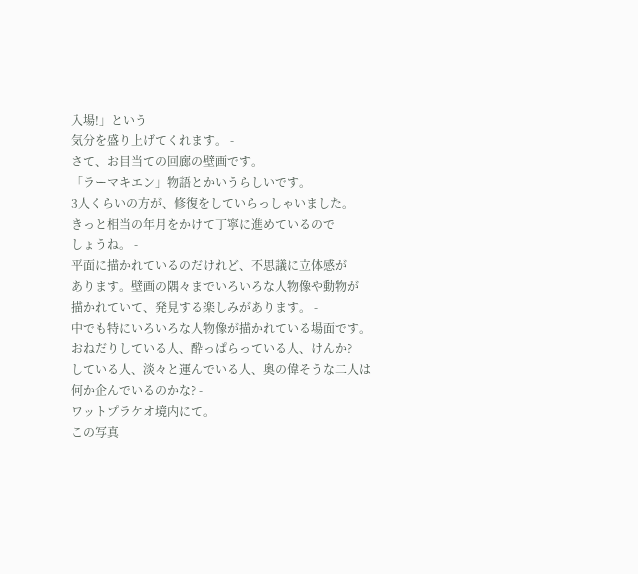入場!」という
気分を盛り上げてくれます。 -
さて、お目当ての回廊の壁画です。
「ラーマキエン」物語とかいうらしいです。
3人くらいの方が、修復をしていらっしゃいました。
きっと相当の年月をかけて丁寧に進めているので
しょうね。 -
平面に描かれているのだけれど、不思議に立体感が
あります。壁画の隅々までいろいろな人物像や動物が
描かれていて、発見する楽しみがあります。 -
中でも特にいろいろな人物像が描かれている場面です。
おねだりしている人、酔っぱらっている人、けんか?
している人、淡々と運んでいる人、奥の偉そうな二人は
何か企んでいるのかな? -
ワットプラケオ境内にて。
この写真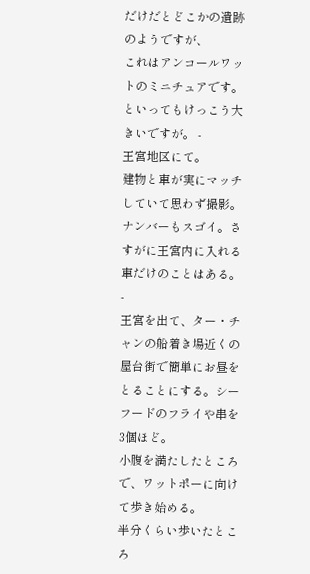だけだとどこかの遺跡のようですが、
これはアンコールワットのミニチュアです。
といってもけっこう大きいですが。 -
王宮地区にて。
建物と車が実にマッチしていて思わず撮影。
ナンバーもスゴイ。さすがに王宮内に入れる
車だけのことはある。 -
王宮を出て、ター・チャンの船着き場近くの屋台街で簡単にお昼をとることにする。シーフードのフライや串を3個ほど。
小腹を満たしたところで、ワットポーに向けて歩き始める。
半分くらい歩いたところ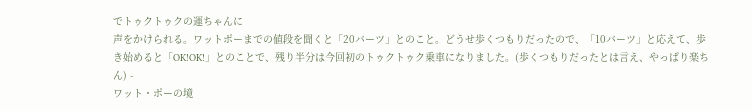でトゥクトゥクの運ちゃんに
声をかけられる。ワットポーまでの値段を聞くと「20バーツ」とのこと。どうせ歩くつもりだったので、「10バーツ」と応えて、歩き始めると「OK!OK!」とのことで、残り半分は今回初のトゥクトゥク乗車になりました。(歩くつもりだったとは言え、やっぱり楽ちん) -
ワット・ポーの境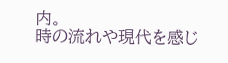内。
時の流れや現代を感じ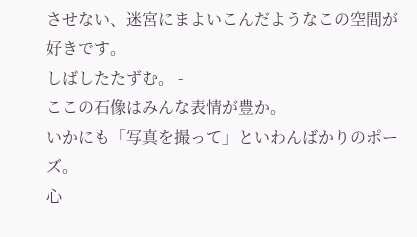させない、迷宮にまよいこんだようなこの空間が好きです。
しばしたたずむ。 -
ここの石像はみんな表情が豊か。
いかにも「写真を撮って」といわんばかりのポーズ。
心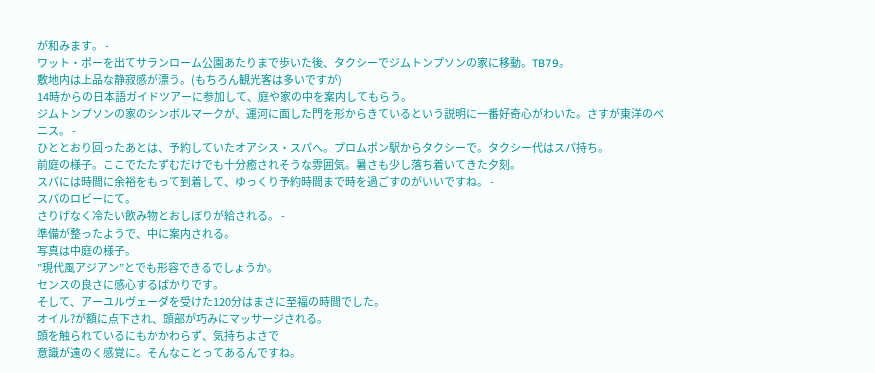が和みます。 -
ワット・ポーを出てサランローム公園あたりまで歩いた後、タクシーでジムトンプソンの家に移動。TB79。
敷地内は上品な静寂感が漂う。(もちろん観光客は多いですが)
14時からの日本語ガイドツアーに参加して、庭や家の中を案内してもらう。
ジムトンプソンの家のシンボルマークが、運河に面した門を形からきているという説明に一番好奇心がわいた。さすが東洋のベニス。 -
ひととおり回ったあとは、予約していたオアシス・スパへ。プロムポン駅からタクシーで。タクシー代はスパ持ち。
前庭の様子。ここでたたずむだけでも十分癒されそうな雰囲気。暑さも少し落ち着いてきた夕刻。
スパには時間に余裕をもって到着して、ゆっくり予約時間まで時を過ごすのがいいですね。 -
スパのロビーにて。
さりげなく冷たい飲み物とおしぼりが給される。 -
準備が整ったようで、中に案内される。
写真は中庭の様子。
”現代風アジアン”とでも形容できるでしょうか。
センスの良さに感心するばかりです。
そして、アーユルヴェーダを受けた120分はまさに至福の時間でした。
オイル?が額に点下され、頭部が巧みにマッサージされる。
頭を触られているにもかかわらず、気持ちよさで
意識が遠のく感覚に。そんなことってあるんですね。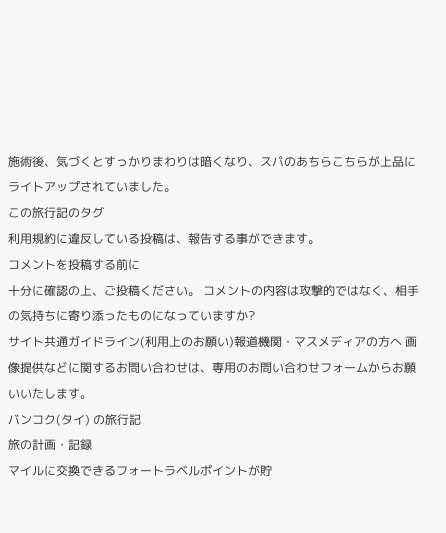施術後、気づくとすっかりまわりは暗くなり、スパのあちらこちらが上品にライトアップされていました。
この旅行記のタグ
利用規約に違反している投稿は、報告する事ができます。
コメントを投稿する前に
十分に確認の上、ご投稿ください。 コメントの内容は攻撃的ではなく、相手の気持ちに寄り添ったものになっていますか?
サイト共通ガイドライン(利用上のお願い)報道機関・マスメディアの方へ 画像提供などに関するお問い合わせは、専用のお問い合わせフォームからお願いいたします。
バンコク(タイ) の旅行記
旅の計画・記録
マイルに交換できるフォートラベルポイントが貯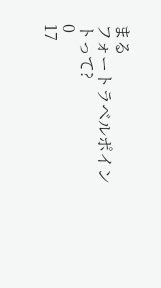まる
フォートラベルポイントって?
0
17